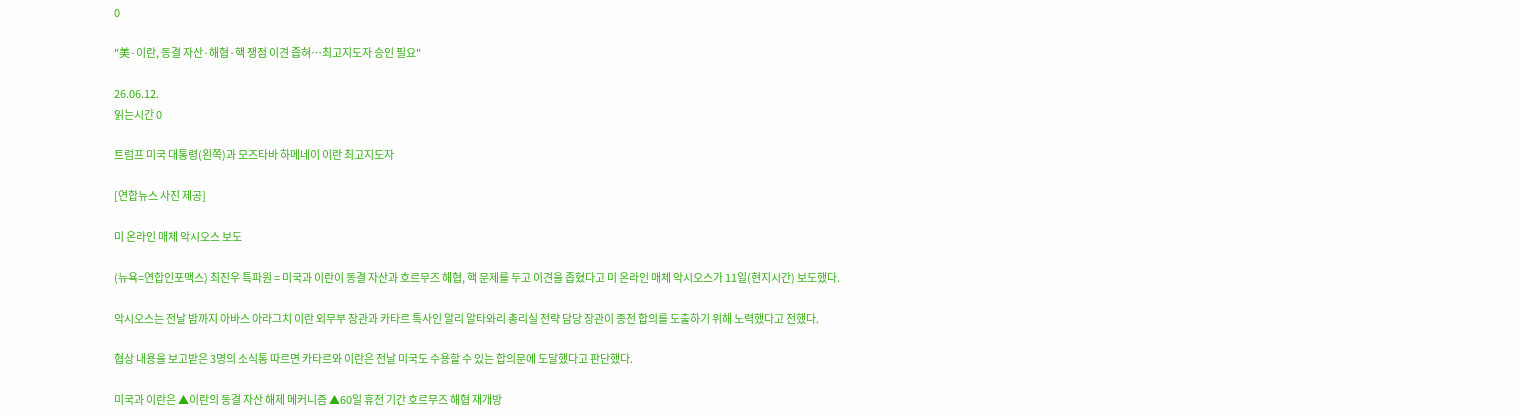0

"美·이란, 동결 자산·해협·핵 쟁점 이견 좁혀…최고지도자 승인 필요"

26.06.12.
읽는시간 0

트럼프 미국 대통령(왼쪽)과 모즈타바 하메네이 이란 최고지도자

[연합뉴스 사진 제공]

미 온라인 매체 악시오스 보도

(뉴욕=연합인포맥스) 최진우 특파원 = 미국과 이란이 동결 자산과 호르무즈 해협, 핵 문제를 두고 이견을 좁혔다고 미 온라인 매체 악시오스가 11일(현지시간) 보도했다.

악시오스는 전날 밤까지 아바스 아라그치 이란 외무부 장관과 카타르 특사인 알리 알타와리 총리실 전략 담당 장관이 종전 합의를 도출하기 위해 노력했다고 전했다.

협상 내용을 보고받은 3명의 소식통 따르면 카타르와 이란은 전날 미국도 수용할 수 있는 합의문에 도달했다고 판단했다.

미국과 이란은 ▲이란의 동결 자산 해제 메커니즘 ▲60일 휴전 기간 호르무즈 해협 재개방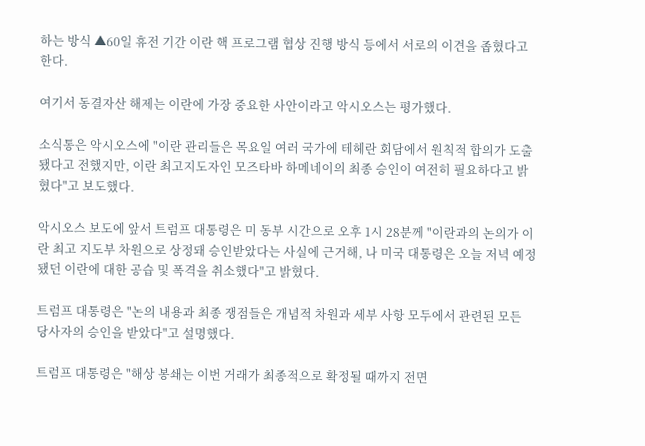하는 방식 ▲60일 휴전 기간 이란 핵 프로그램 협상 진행 방식 등에서 서로의 이견을 좁혔다고 한다.

여기서 동결자산 해제는 이란에 가장 중요한 사안이라고 악시오스는 평가했다.

소식통은 악시오스에 "이란 관리들은 목요일 여러 국가에 테헤란 회담에서 원칙적 합의가 도출됐다고 전했지만, 이란 최고지도자인 모즈타바 하메네이의 최종 승인이 여전히 필요하다고 밝혔다"고 보도했다.

악시오스 보도에 앞서 트럼프 대통령은 미 동부 시간으로 오후 1시 28분께 "이란과의 논의가 이란 최고 지도부 차원으로 상정돼 승인받았다는 사실에 근거해, 나 미국 대통령은 오늘 저녁 예정됐던 이란에 대한 공습 및 폭격을 취소했다"고 밝혔다.

트럼프 대통령은 "논의 내용과 최종 쟁점들은 개념적 차원과 세부 사항 모두에서 관련된 모든 당사자의 승인을 받았다"고 설명했다.

트럼프 대통령은 "해상 봉쇄는 이번 거래가 최종적으로 확정될 때까지 전면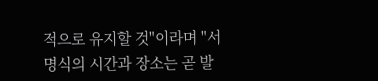적으로 유지할 것"이라며 "서명식의 시간과 장소는 곧 발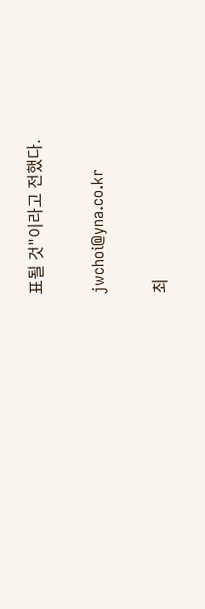표될 것"이라고 전했다.

jwchoi@yna.co.kr

최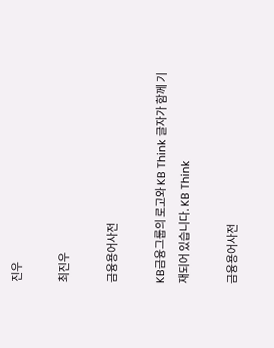진우

최진우

금융용어사전

KB금융그룹의 로고와 KB Think 글자가 함께 기재되어 있습니다. KB Think

금융용어사전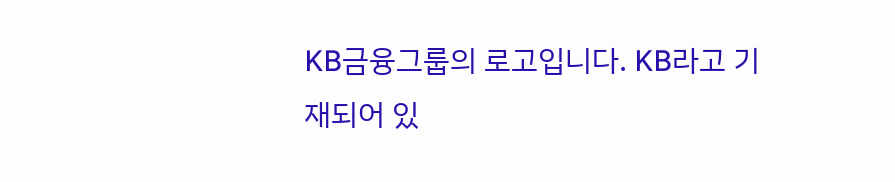KB금융그룹의 로고입니다. KB라고 기재되어 있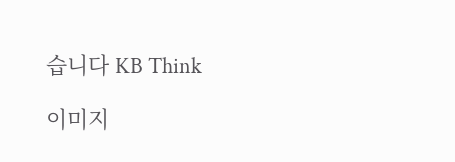습니다 KB Think

이미지